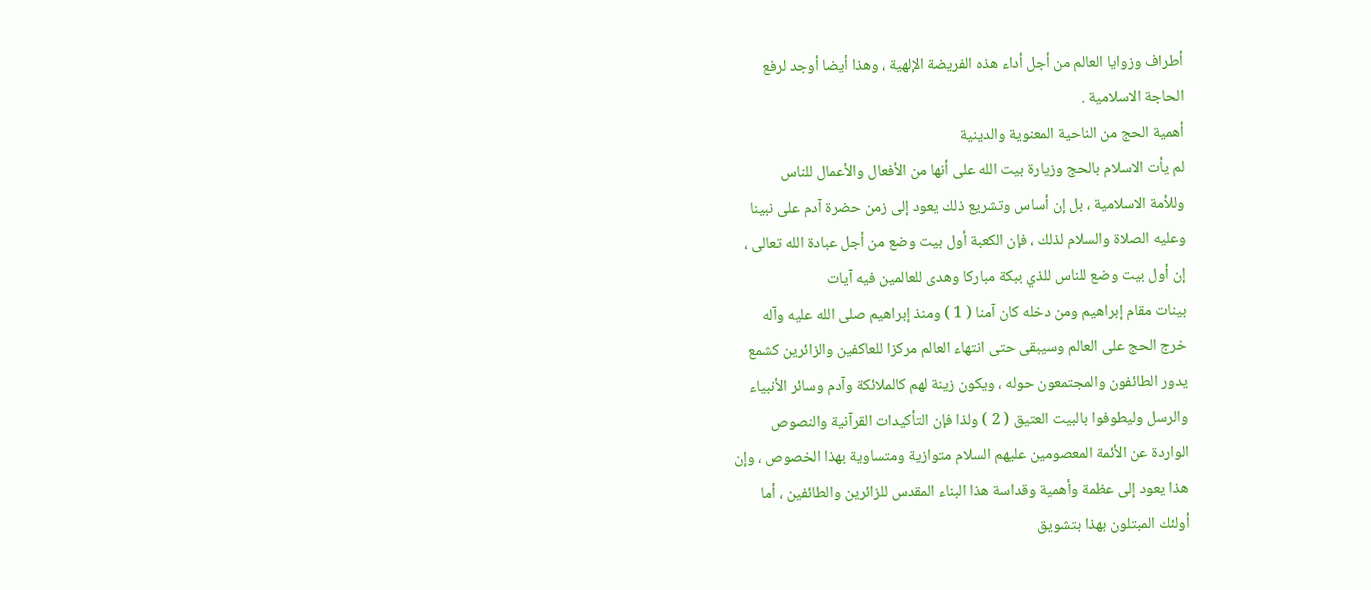أطراف وزوايا العالم من أجل أداء هذه الفريضة الإلهية ، وهذا أيضا أوجد لرفع
الحاجة الاسلامية .
أهمية الحج من الناحية المعنوية والدينية
لم يأت الاسلام بالحج وزيارة بيت الله على أنها من الأفعال والأعمال للناس
وللأمة الاسلامية ، بل إن أساس وتشريع ذلك يعود إلى زمن حضرة آدم على نبينا
وعليه الصلاة والسلام لذلك ، فإن الكعبة أول بيت وضع من أجل عبادة الله تعالى ،
إن أول بيت وضع للناس للذي ببكة مباركا وهدى للعالمين فيه آيات
بينات مقام إبراهيم ومن دخله كان آمنا ( 1 ) ومنذ إبراهيم صلى الله عليه وآله
خرج الحج على العالم وسيبقى حتى انتهاء العالم مركزا للعاكفين والزائرين كشمع
يدور الطائفون والمجتمعون حوله ، ويكون زينة لهم كالملائكة وآدم وسائر الأنبياء
والرسل وليطوفوا بالبيت العتيق ( 2 ) ولذا فإن التأكيدات القرآنية والنصوص
الواردة عن الأئمة المعصومين عليهم السلام متوازية ومتساوية بهذا الخصوص ، وإن
هذا يعود إلى عظمة وأهمية وقداسة هذا البناء المقدس للزائرين والطائفين ، أما
أولئك المبتلون بهذا بتشويق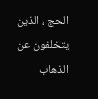الحج ، الذين يتخلفون عن الذهاب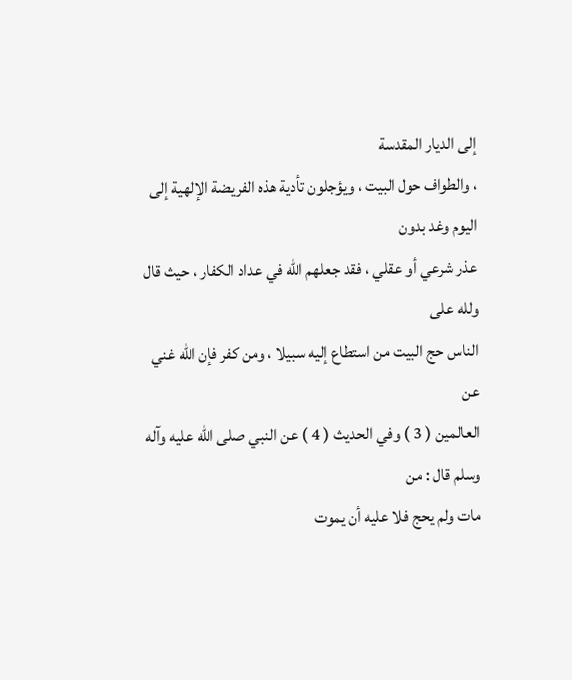إلى الديار المقدسة
، والطواف حول البيت ، ويؤجلون تأدية هذه الفريضة الإلهية إلى اليوم وغد بدون
عذر شرعي أو عقلي ، فقد جعلهم الله في عداد الكفار ، حيث قال ولله على
الناس حج البيت من استطاع إليه سبيلا ، ومن كفر فإن الله غني عن
العالمين ( 3 ) وفي الحديث ( 4 ) عن النبي صلى الله عليه وآله وسلم قال : من
مات ولم يحج فلا عليه أن يموت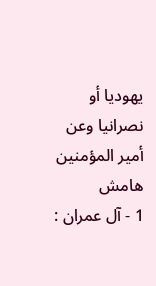يهوديا أو نصرانيا وعن أمير المؤمنين
هامش
1 - آل عمران :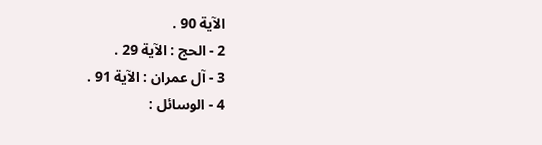الآية 90 .
2 - الحج : الآية 29 .
3 - آل عمران : الآية 91 .
4 - الوسائل :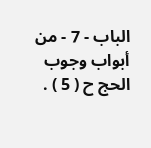الباب - 7 - من أبواب وجوب الحج ح ( 5 ) .